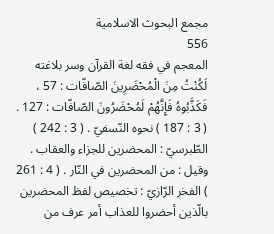مجمع البحوث الاسلامية
556
المعجم في فقه لغة القرآن وسر بلاغته
لَكُنْتُ مِنَ الْمُحْضَرِينَ الصّافّات : 57 ، فَكَذَّبُوهُ فَإِنَّهُمْ لَمُحْضَرُونَ الصّافّات : 127 . ( 3 : 187 ) نحوه النّسفيّ . ( 3 : 242 ) الطّبرسيّ : المحضرين للجزاء والعقاب . وقيل : من المحضرين في النّار . ( 4 : 261 ) الفخر الرّازيّ : تخصيص لفظ المحضرين بالّذين أحضروا للعذاب أمر عرف من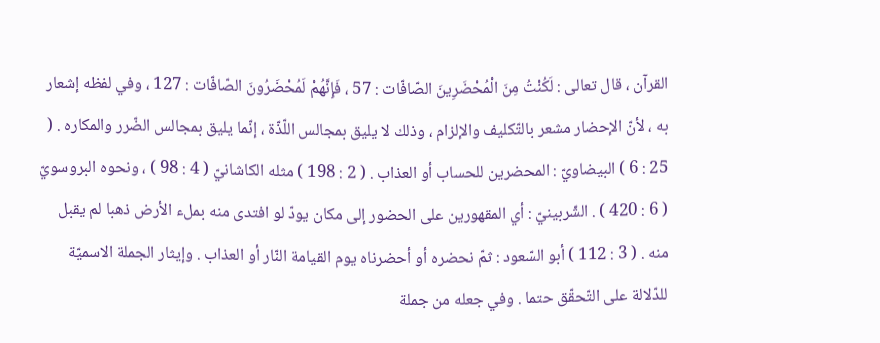القرآن ، قال تعالى : لَكُنْتُ مِنَ الْمُحْضَرِينَ الصّافّات : 57 ، فَإِنَّهُمْ لَمُحْضَرُونَ الصّافّات : 127 ، وفي لفظه إشعار به ، لأنّ الإحضار مشعر بالتّكليف والإلزام ، وذلك لا يليق بمجالس اللّذّة ، إنّما يليق بمجالس الضّرر والمكاره . ( 25 : 6 ) البيضاويّ : المحضرين للحساب أو العذاب . ( 2 : 198 ) مثله الكاشانيّ ( 4 : 98 ) ، ونحوه البروسويّ ( 6 : 420 ) . الشّربينيّ : أي المقهورين على الحضور إلى مكان يودّ لو افتدى منه بملء الأرض ذهبا لم يقبل منه . ( 3 : 112 ) أبو السّعود : ثمّ نحضره أو أحضرناه يوم القيامة النّار أو العذاب . وإيثار الجملة الاسميّة للدّلالة على التّحقّق حتما . وفي جعله من جملة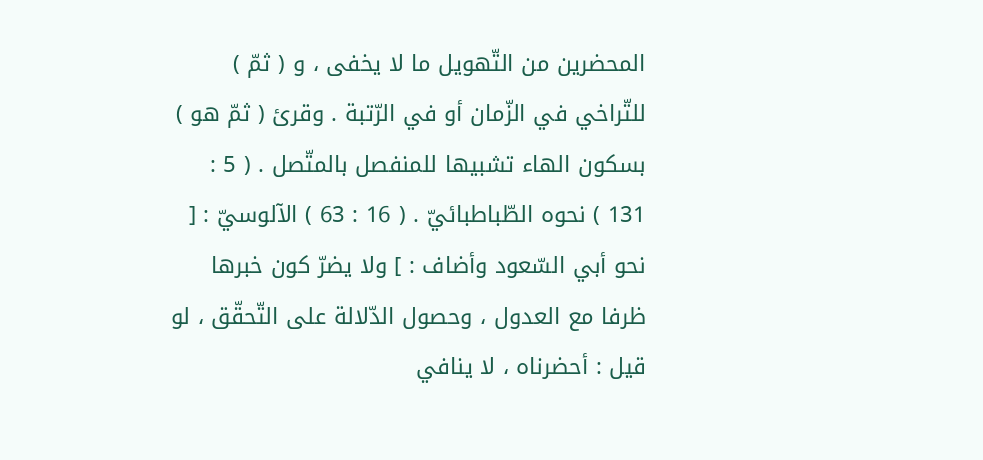المحضرين من التّهويل ما لا يخفى ، و ( ثمّ ) للتّراخي في الزّمان أو في الرّتبة . وقرئ ( ثمّ هو ) بسكون الهاء تشبيها للمنفصل بالمتّصل . ( 5 : 131 ) نحوه الطّباطبائيّ . ( 16 : 63 ) الآلوسيّ : [ نحو أبي السّعود وأضاف : ] ولا يضرّ كون خبرها ظرفا مع العدول ، وحصول الدّلالة على التّحقّق ، لو قيل : أحضرناه ، لا ينافي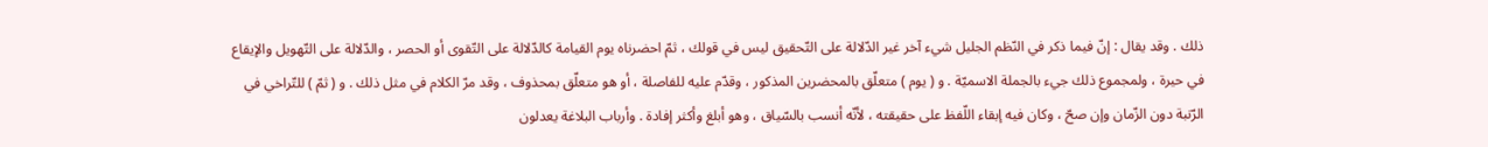ذلك . وقد يقال : إنّ فيما ذكر في النّظم الجليل شيء آخر غير الدّلالة على التّحقيق ليس في قولك ، ثمّ احضرناه يوم القيامة كالدّلالة على التّقوى أو الحصر ، والدّلالة على التّهويل والإيقاع في حيرة ، ولمجموع ذلك جيء بالجملة الاسميّة . و ( يوم ) متعلّق بالمحضرين المذكور ، وقدّم عليه للفاصلة ، أو هو متعلّق بمحذوف ، وقد مرّ الكلام في مثل ذلك . و ( ثمّ ) للتّراخي في الرّتبة دون الزّمان وإن صحّ ، وكان فيه إبقاء اللّفظ على حقيقته ، لأنّه أنسب بالسّياق ، وهو أبلغ وأكثر إفادة . وأرباب البلاغة يعدلون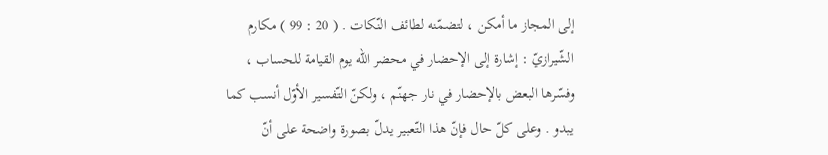إلى المجاز ما أمكن ، لتضمّنه لطائف النّكات . ( 20 : 99 ) مكارم الشّيرازيّ : إشارة إلى الإحضار في محضر اللّه يوم القيامة للحساب ، وفسّرها البعض بالإحضار في نار جهنّم ، ولكنّ التّفسير الأوّل أنسب كما يبدو . وعلى كلّ حال فإنّ هذا التّعبير يدلّ بصورة واضحة على أنّ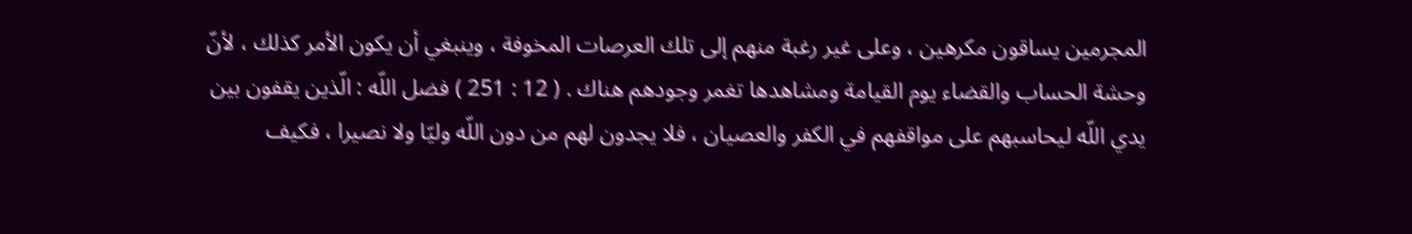المجرمين يساقون مكرهين ، وعلى غير رغبة منهم إلى تلك العرصات المخوفة ، وينبغي أن يكون الأمر كذلك ، لأنّ وحشة الحساب والقضاء يوم القيامة ومشاهدها تغمر وجودهم هناك . ( 12 : 251 ) فضل اللّه : الّذين يقفون بين يدي اللّه ليحاسبهم على مواقفهم في الكفر والعصيان ، فلا يجدون لهم من دون اللّه وليّا ولا نصيرا ، فكيف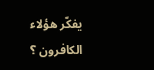يفكّر هؤلاء الكافرون ؟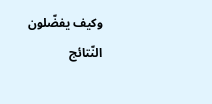وكيف يفضّلون النّتائج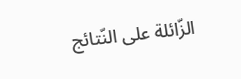الزّائلة على النّتائج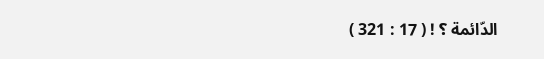الدّائمة ؟ ! ( 17 : 321 )